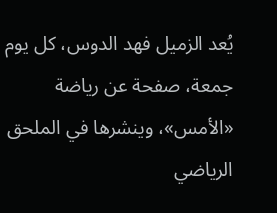يُعد الزميل فهد الدوس، كل يوم جمعة، صفحة عن رياضة «الأمس»، وينشرها في الملحق الرياضي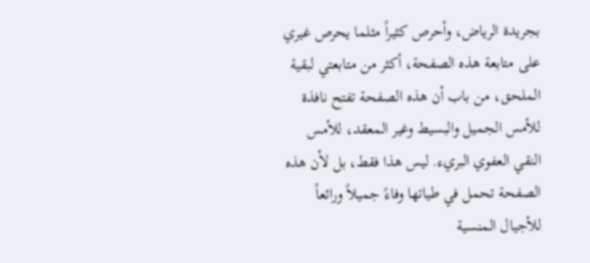بجريدة الرياض، وأحرص كثيراً مثلما يحرص غيري على متابعة هذه الصفحة، أكثر من متابعتي لبقية الملحق، من باب أن هذه الصفحة تفتح نافذة للأمس الجميل والبسيط وغير المعقد، للأمس النقي العفوي البريء. ليس هذا فقط، بل لأن هذه الصفحة تحمل في طياتها وفاءً جميلاً ورائعاً للأجيال المنسية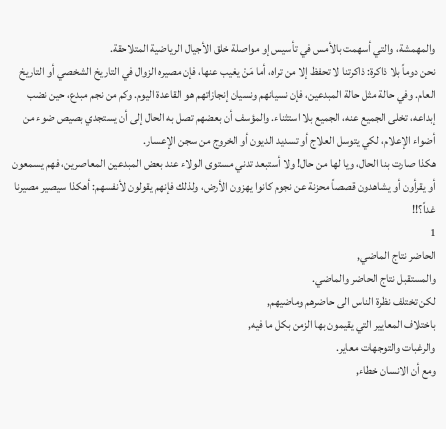والمهمشة، والتي أسهمت بالأمس في تأسيس إو مواصلة خلق الأجيال الرياضية المتلاحقة.
نحن دوماً بلا ذاكرة: ذاكرتنا لا تحفظ إلا من تراه، أما مَنْ يغيب عنها، فإن مصيره الزوال في التاريخ الشخصي أو التاريخ العام. وفي حالة مثل حالة المبدعين، فإن نسيانهم ونسيان إنجازاتهم هو القاعدة اليوم. وكم من نجم مبدع، حين نضب إبداعه، تخلى الجميع عنه، الجميع بلا استثناء. والمؤسف أن بعضهم تصل به الحال إلى أن يستجدي بصيص ضوء من أضواء الإعلام، لكي يتوسل العلاج أو تسديد الديون أو الخروج من سجن الإعسار.
هكذا صارت بنا الحال، ويا لها من حال! ولا أستبعد تدني مستوى الولاء عند بعض المبدعين المعاصرين، فهم يسمعون أو يقرأون أو يشاهدون قصصاً محزنة عن نجوم كانوا يهزون الأرض، ولذلك فإنهم يقولون لأنفسهم: أهكذا سيصير مصيرنا غداً؟!!
1
الحاضر نتاج الماضي,
والمستقبل نتاج الحاضر والماضي.
لكن تختلف نظرة الناس الى حاضرهم وماضيهم,
باختلاف المعايير التي يقيمون بها الزمن بكل ما فيه,
والرغبات والتوجهات معاير.
ومع أن الانسان خطاء,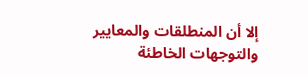إلا أن المنطلقات والمعايير والتوجهات الخاطئة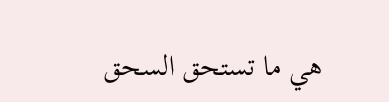هي ما تستحق السحق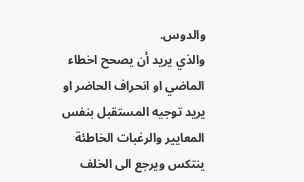والدوس.
والذي يريد أن يصحح اخطاء الماضي او انحراف الحاضر او يريد توجيه المستقبل بنفس المعايير والرغبات الخاطئة ينتكس ويرجع الى الخلف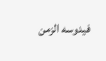فيدوسه الزمن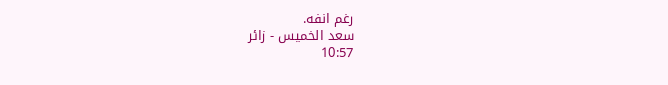رغم انفه.
سعد الخميس - زائر
10:57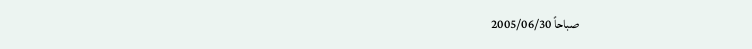صباحاً 2005/06/30